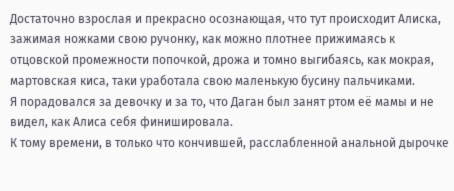Достаточно взрослая и прекрасно осознающая, что тут происходит Алиска, зажимая ножками свою ручонку, как можно плотнее прижимаясь к отцовской промежности попочкой, дрожа и томно выгибаясь, как мокрая, мартовская киса, таки уработала свою маленькую бусину пальчиками.
Я порадовался за девочку и за то, что Даган был занят ртом её мамы и не видел, как Алиса себя финишировала.
К тому времени, в только что кончившей, расслабленной анальной дырочке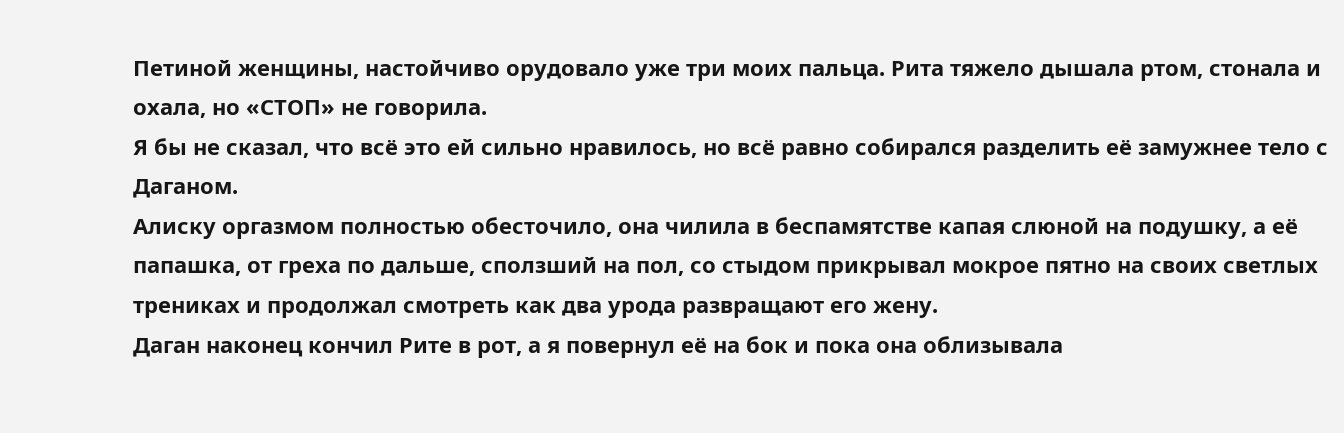Петиной женщины, настойчиво орудовало уже три моих пальца. Рита тяжело дышала ртом, стонала и охала, но «СТОП» не говорила.
Я бы не сказал, что всё это ей сильно нравилось, но всё равно собирался разделить её замужнее тело с Даганом.
Алиску оргазмом полностью обесточило, она чилила в беспамятстве капая слюной на подушку, а её папашка, от греха по дальше, сползший на пол, со стыдом прикрывал мокрое пятно на своих светлых трениках и продолжал смотреть как два урода развращают его жену.
Даган наконец кончил Рите в рот, а я повернул её на бок и пока она облизывала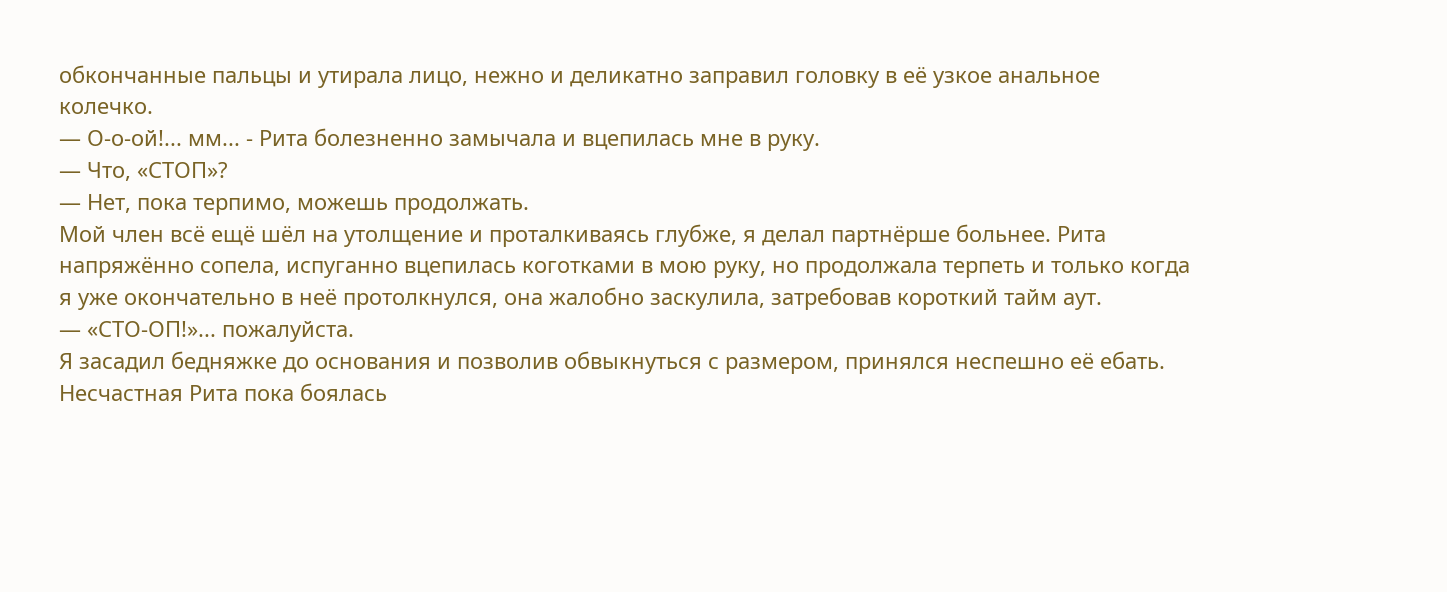обкончанные пальцы и утирала лицо, нежно и деликатно заправил головку в её узкое анальное колечко.
— О-о-ой!... мм... - Рита болезненно замычала и вцепилась мне в руку.
— Что, «СТОП»?
— Нет, пока терпимо, можешь продолжать.
Мой член всё ещё шёл на утолщение и проталкиваясь глубже, я делал партнёрше больнее. Рита напряжённо сопела, испуганно вцепилась коготками в мою руку, но продолжала терпеть и только когда я уже окончательно в неё протолкнулся, она жалобно заскулила, затребовав короткий тайм аут.
— «СТО-ОП!»... пожалуйста.
Я засадил бедняжке до основания и позволив обвыкнуться с размером, принялся неспешно её ебать. Несчастная Рита пока боялась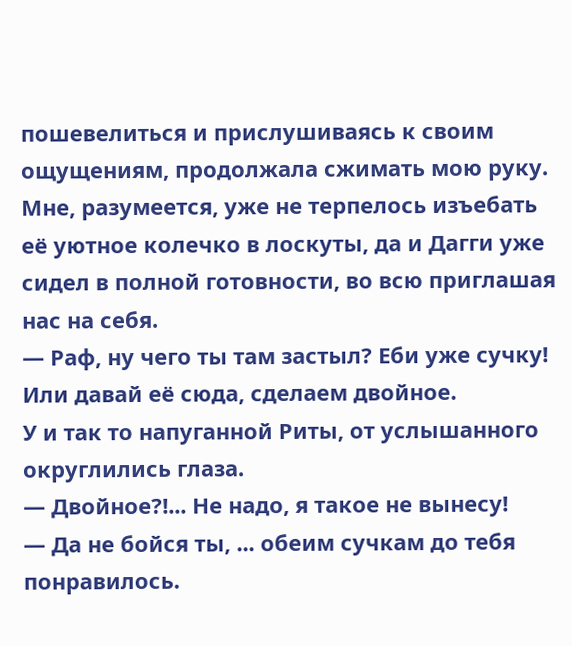пошевелиться и прислушиваясь к своим ощущениям, продолжала сжимать мою руку.
Мне, разумеется, уже не терпелось изъебать её уютное колечко в лоскуты, да и Дагги уже сидел в полной готовности, во всю приглашая нас на себя.
— Раф, ну чего ты там застыл? Еби уже сучку! Или давай её сюда, сделаем двойное.
У и так то напуганной Риты, от услышанного округлились глаза.
— Двойное?!... Не надо, я такое не вынесу!
— Да не бойся ты, ... обеим сучкам до тебя понравилось.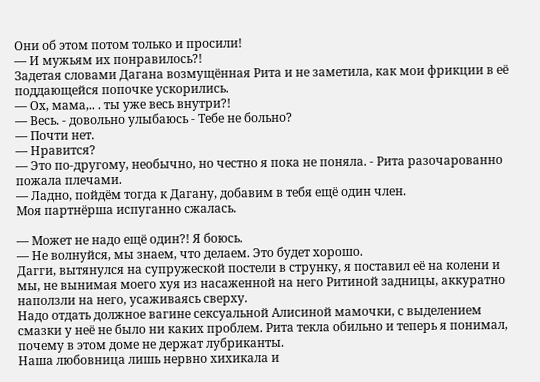Они об этом потом только и просили!
— И мужьям их понравилось?!
Задетая словами Дагана возмущённая Рита и не заметила, как мои фрикции в её поддающейся попочке ускорились.
— Ох, мама,.. . ты уже весь внутри?!
— Весь. - довольно улыбаюсь - Тебе не больно?
— Почти нет.
— Нравится?
— Это по-другому, необычно, но честно я пока не поняла. - Рита разочарованно пожала плечами.
— Ладно, пойдём тогда к Дагану, добавим в тебя ещё один член.
Моя партнёрша испуганно сжалась.

— Может не надо ещё один?! Я боюсь.
— Не волнуйся, мы знаем, что делаем. Это будет хорошо.
Дагги, вытянулся на супружеской постели в струнку, я поставил её на колени и мы, не вынимая моего хуя из насаженной на него Ритиной задницы, аккуратно наползли на него, усаживаясь сверху.
Надо отдать должное вагине сексуальной Алисиной мамочки, с выделением смазки у неё не было ни каких проблем. Рита текла обильно и теперь я понимал, почему в этом доме не держат лубриканты.
Наша любовница лишь нервно хихикала и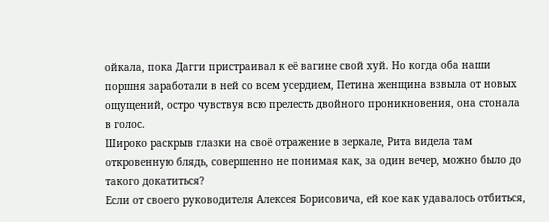ойкала, пока Дагги пристраивал к её вагине свой хуй. Но когда оба наши поршня заработали в ней со всем усердием, Петина женщина взвыла от новых ощущений, остро чувствуя всю прелесть двойного проникновения, она стонала в голос.
Широко раскрыв глазки на своё отражение в зеркале, Рита видела там откровенную блядь, совершенно не понимая как, за один вечер, можно было до такого докатиться?
Если от своего руководителя Алексея Борисовича, ей кое как удавалось отбиться,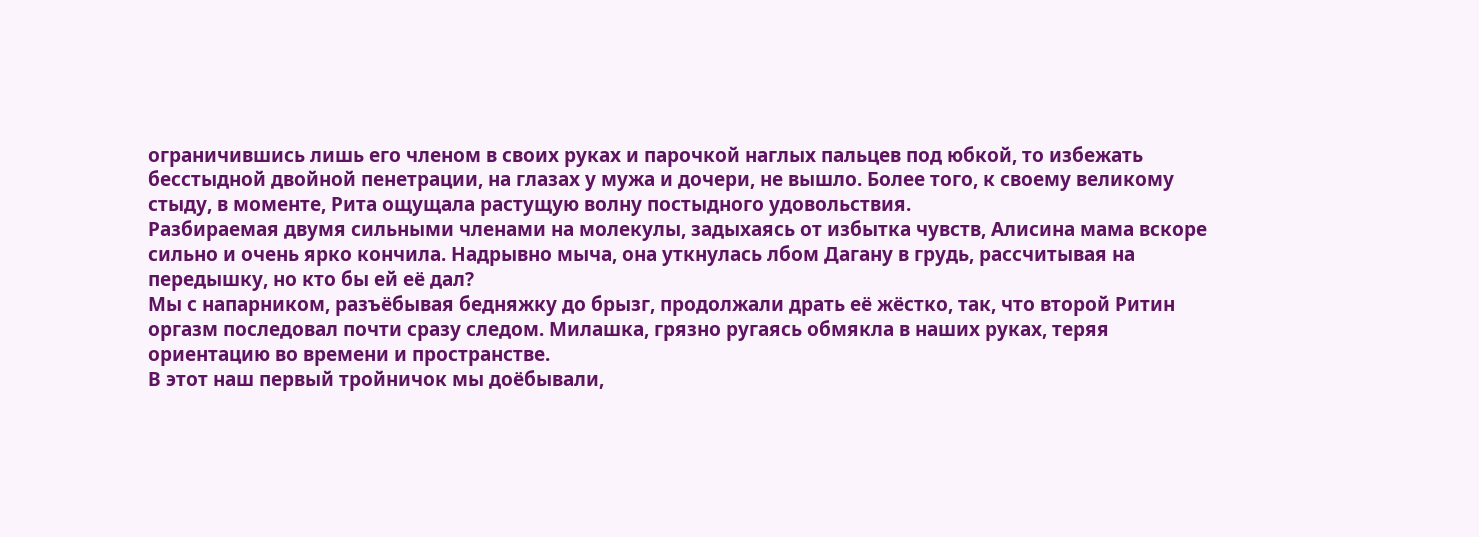ограничившись лишь его членом в своих руках и парочкой наглых пальцев под юбкой, то избежать бесстыдной двойной пенетрации, на глазах у мужа и дочери, не вышло. Более того, к своему великому стыду, в моменте, Рита ощущала растущую волну постыдного удовольствия.
Разбираемая двумя сильными членами на молекулы, задыхаясь от избытка чувств, Алисина мама вскоре сильно и очень ярко кончила. Надрывно мыча, она уткнулась лбом Дагану в грудь, рассчитывая на передышку, но кто бы ей её дал?
Мы с напарником, разъёбывая бедняжку до брызг, продолжали драть её жёстко, так, что второй Ритин оргазм последовал почти сразу следом. Милашка, грязно ругаясь обмякла в наших руках, теряя ориентацию во времени и пространстве.
В этот наш первый тройничок мы доёбывали,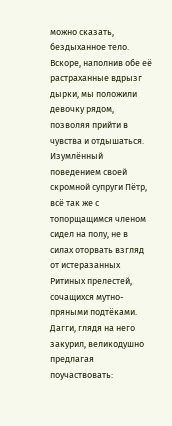можно сказать, бездыханное тело. Вскоре, наполнив обе её растраханные вдрызг дырки, мы положили девочку рядом, позволяя прийти в чувства и отдышаться.
Изумлённый поведением своей скромной супруги Пётр, всё так же с топорщащимся членом сидел на полу, не в силах оторвать взгляд от истеразанных Ритиных прелестей, сочащихся мутно-пряными подтёками.
Дагги, глядя на него закурил, великодушно предлагая поучаствовать: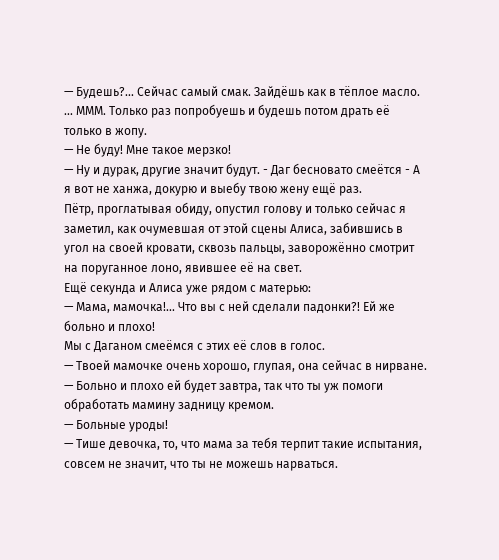— Будешь?... Сейчас самый смак. Зайдёшь как в тёплое масло. ... МММ. Только раз попробуешь и будешь потом драть её только в жопу.
— Не буду! Мне такое мерзко!
— Ну и дурак, другие значит будут. - Даг бесновато смеётся - А я вот не ханжа, докурю и выебу твою жену ещё раз.
Пётр, проглатывая обиду, опустил голову и только сейчас я заметил, как очумевшая от этой сцены Алиса, забившись в угол на своей кровати, сквозь пальцы, заворожённо смотрит на поруганное лоно, явившее её на свет.
Ещё секунда и Алиса уже рядом с матерью:
— Мама, мамочка!... Что вы с ней сделали падонки?! Ей же больно и плохо!
Мы с Даганом смеёмся с этих её слов в голос.
— Твоей мамочке очень хорошо, глупая, она сейчас в нирване.
— Больно и плохо ей будет завтра, так что ты уж помоги обработать мамину задницу кремом.
— Больные уроды!
— Тише девочка, то, что мама за тебя терпит такие испытания, совсем не значит, что ты не можешь нарваться.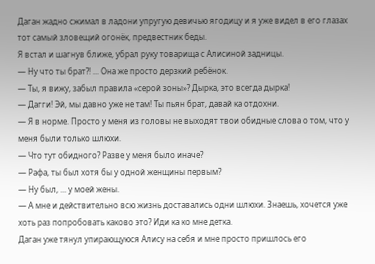Даган жадно сжимал в ладони упругую девичью ягодицу и я уже видел в его глазах тот самый зловещий огонёк, предвестник беды.
Я встал и шагнув ближе, убрал руку товарища с Алисиной задницы.
— Ну что ты брат?! ... Она же просто дерзкий ребёнок.
— Ты, я вижу, забыл правила «серой зоны»? Дырка, это всегда дырка!
— Дагги! Эй, мы давно уже не там! Ты пьян брат, давай ка отдохни.
— Я в норме. Просто у меня из головы не выходят твои обидные слова о том, что у меня были только шлюхи.
— Что тут обидного? Разве у меня было иначе?
— Рафа, ты был хотя бы у одной женщины первым?
— Ну был, ... у моей жены.
— А мне и действительно всю жизнь доставались одни шлюхи. Знаешь, хочется уже хоть раз попробовать каково это? Иди ка ко мне детка.
Даган уже тянул упирающуюся Алису на себя и мне просто пришлось его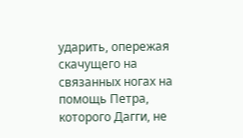ударить, опережая скачущего на связанных ногах на помощь Петра, которого Дагги, не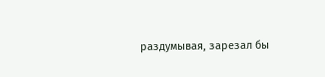раздумывая, зарезал бы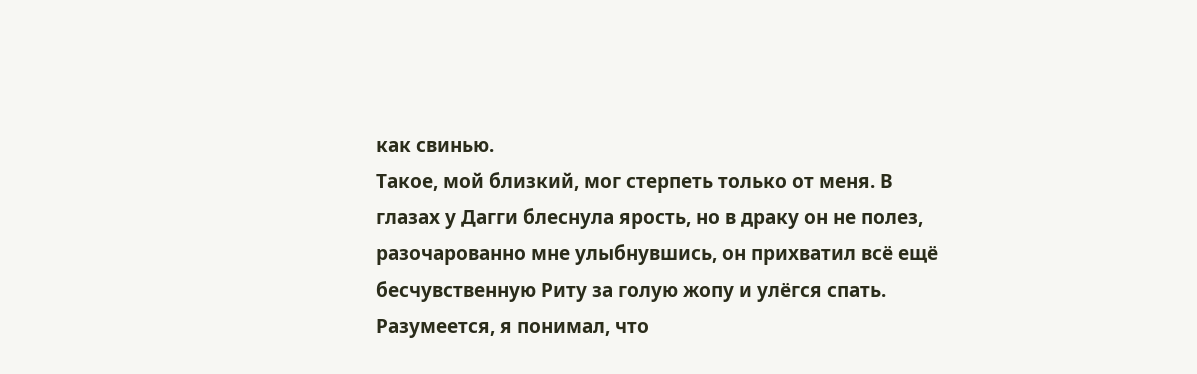как свинью.
Такое, мой близкий, мог стерпеть только от меня. В глазах у Дагги блеснула ярость, но в драку он не полез, разочарованно мне улыбнувшись, он прихватил всё ещё бесчувственную Риту за голую жопу и улёгся спать.
Разумеется, я понимал, что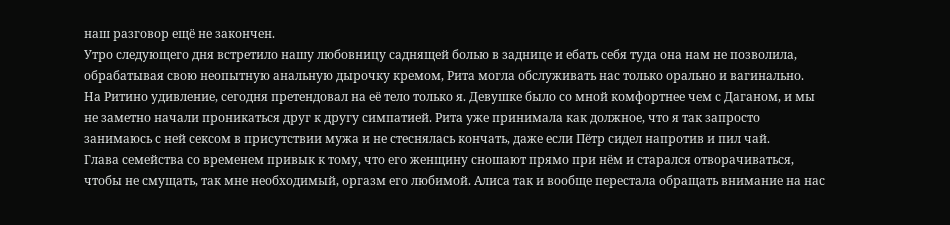наш разговор ещё не закончен.
Утро следующего дня встретило нашу любовницу саднящей болью в заднице и ебать себя туда она нам не позволила, обрабатывая свою неопытную анальную дырочку кремом, Рита могла обслуживать нас только орально и вагинально.
На Ритино удивление, сегодня претендовал на её тело только я. Девушке было со мной комфортнее чем с Даганом, и мы не заметно начали проникаться друг к другу симпатией. Рита уже принимала как должное, что я так запросто занимаюсь с ней сексом в присутствии мужа и не стеснялась кончать, даже если Пётр сидел напротив и пил чай.
Глава семейства со временем привык к тому, что его женщину сношают прямо при нём и старался отворачиваться, чтобы не смущать, так мне необходимый, оргазм его любимой. Алиса так и вообще перестала обращать внимание на нас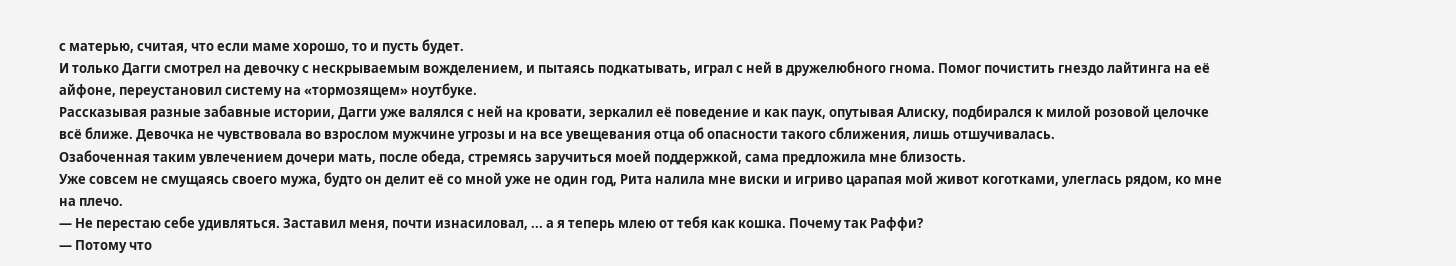с матерью, считая, что если маме хорошо, то и пусть будет.
И только Дагги смотрел на девочку с нескрываемым вожделением, и пытаясь подкатывать, играл с ней в дружелюбного гнома. Помог почистить гнездо лайтинга на её айфоне, переустановил систему на «тормозящем» ноутбуке.
Рассказывая разные забавные истории, Дагги уже валялся с ней на кровати, зеркалил её поведение и как паук, опутывая Алиску, подбирался к милой розовой целочке всё ближе. Девочка не чувствовала во взрослом мужчине угрозы и на все увещевания отца об опасности такого сближения, лишь отшучивалась.
Озабоченная таким увлечением дочери мать, после обеда, стремясь заручиться моей поддержкой, сама предложила мне близость.
Уже совсем не смущаясь своего мужа, будто он делит её со мной уже не один год, Рита налила мне виски и игриво царапая мой живот коготками, улеглась рядом, ко мне на плечо.
— Не перестаю себе удивляться. Заставил меня, почти изнасиловал, ... а я теперь млею от тебя как кошка. Почему так Раффи?
— Потому что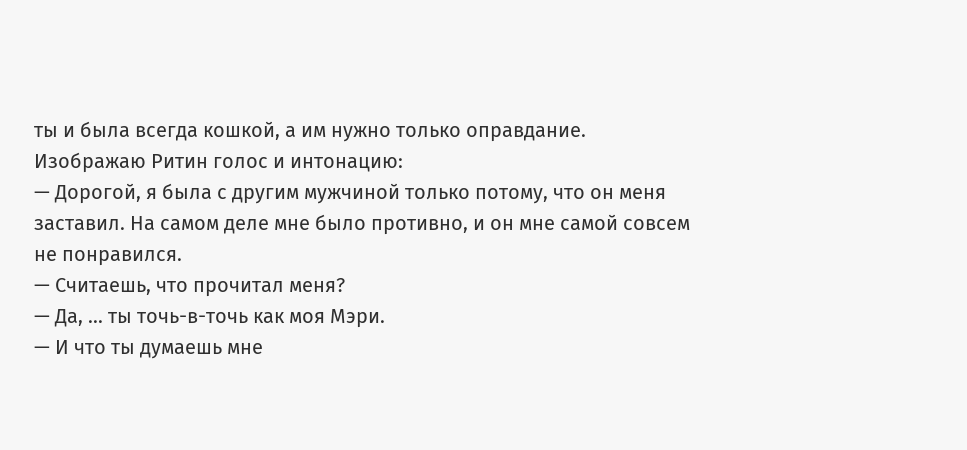ты и была всегда кошкой, а им нужно только оправдание.
Изображаю Ритин голос и интонацию:
— Дорогой, я была с другим мужчиной только потому, что он меня заставил. На самом деле мне было противно, и он мне самой совсем не понравился.
— Считаешь, что прочитал меня?
— Да, ... ты точь-в-точь как моя Мэри.
— И что ты думаешь мне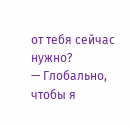от тебя сейчас нужно?
— Глобально, чтобы я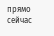прямо сейчас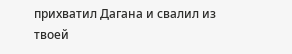прихватил Дагана и свалил из твоей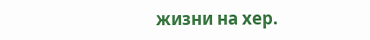жизни на хер.